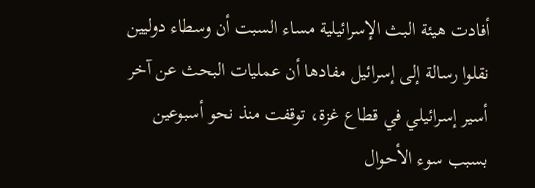أفادت هيئة البث الإسرائيلية مساء السبت أن وسطاء دوليين نقلوا رسالة إلى إسرائيل مفادها أن عمليات البحث عن آخر أسير إسرائيلي في قطاع غزة، توقفت منذ نحو أسبوعين بسبب سوء الأحوال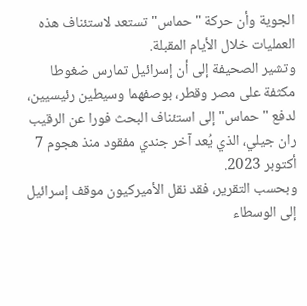الجوية وأن حركة "حماس" تستعد لاستئناف هذه العمليات خلال الأيام المقبلة.
وتشير الصحيفة إلى أن إسرائيل تمارس ضغوطا مكثفة على مصر وقطر، بوصفهما وسيطين رئيسيين، لدفع "حماس" إلى استئناف البحث فورا عن الرقيب ران جيلي، الذي يُعد آخر جندي مفقود منذ هجوم 7 أكتوبر 2023.
وبحسب التقرير، فقد نقل الأميركيون موقف إسرائيل إلى الوسطاء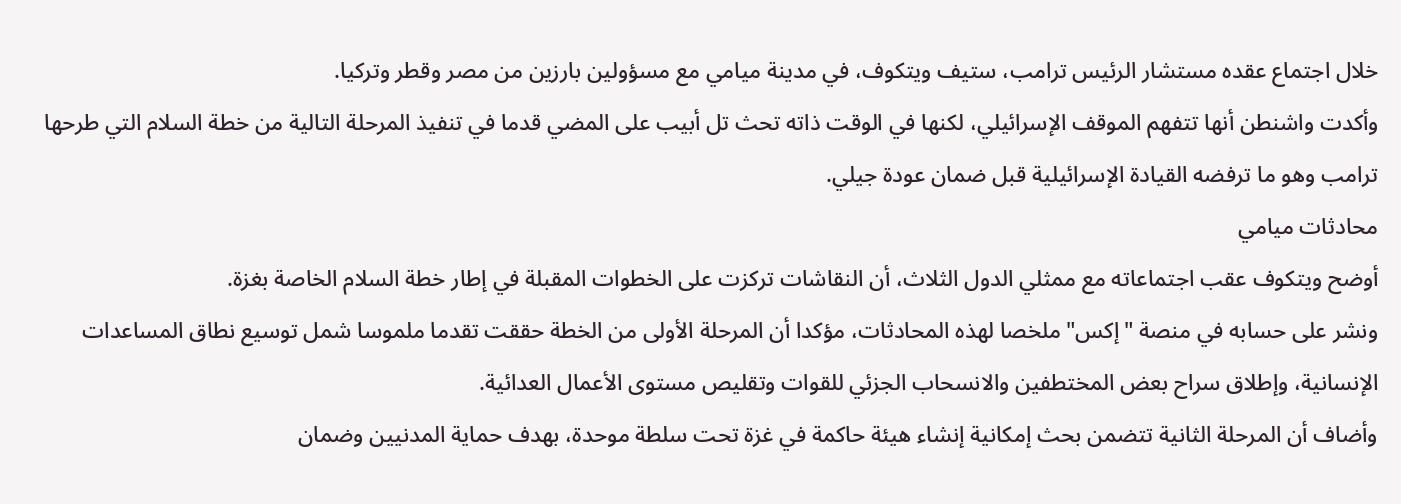خلال اجتماع عقده مستشار الرئيس ترامب، ستيف ويتكوف، في مدينة ميامي مع مسؤولين بارزين من مصر وقطر وتركيا.
وأكدت واشنطن أنها تتفهم الموقف الإسرائيلي، لكنها في الوقت ذاته تحث تل أبيب على المضي قدما في تنفيذ المرحلة التالية من خطة السلام التي طرحها ترامب وهو ما ترفضه القيادة الإسرائيلية قبل ضمان عودة جيلي.
محادثات ميامي
أوضح ويتكوف عقب اجتماعاته مع ممثلي الدول الثلاث، أن النقاشات تركزت على الخطوات المقبلة في إطار خطة السلام الخاصة بغزة.
ونشر على حسابه في منصة "إكس" ملخصا لهذه المحادثات، مؤكدا أن المرحلة الأولى من الخطة حققت تقدما ملموسا شمل توسيع نطاق المساعدات الإنسانية، وإطلاق سراح بعض المختطفين والانسحاب الجزئي للقوات وتقليص مستوى الأعمال العدائية.
وأضاف أن المرحلة الثانية تتضمن بحث إمكانية إنشاء هيئة حاكمة في غزة تحت سلطة موحدة، بهدف حماية المدنيين وضمان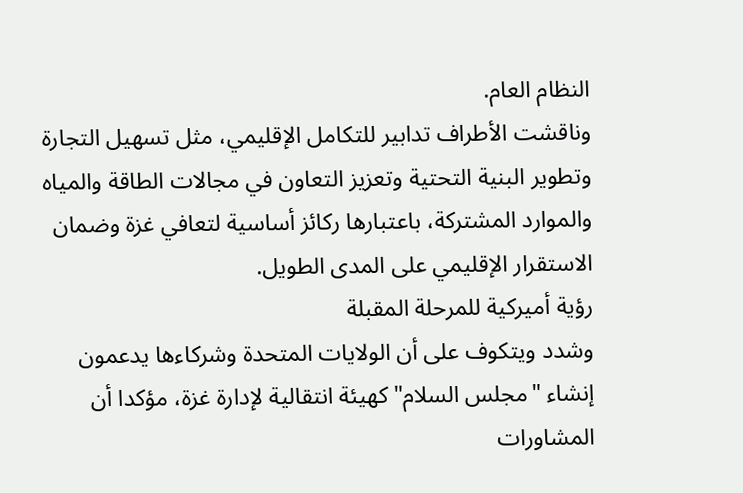النظام العام.
وناقشت الأطراف تدابير للتكامل الإقليمي، مثل تسهيل التجارة وتطوير البنية التحتية وتعزيز التعاون في مجالات الطاقة والمياه والموارد المشتركة، باعتبارها ركائز أساسية لتعافي غزة وضمان الاستقرار الإقليمي على المدى الطويل.
رؤية أميركية للمرحلة المقبلة
وشدد ويتكوف على أن الولايات المتحدة وشركاءها يدعمون إنشاء "مجلس السلام" كهيئة انتقالية لإدارة غزة، مؤكدا أن المشاورات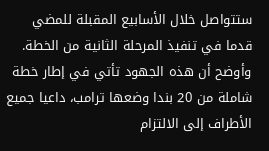ستتواصل خلال الأسابيع المقبلة للمضي قدما في تنفيذ المرحلة الثانية من الخطة.
وأوضح أن هذه الجهود تأتي في إطار خطة شاملة من 20 بندا وضعها ترامب، داعيا جميع الأطراف إلى الالتزام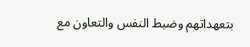بتعهداتهم وضبط النفس والتعاون مع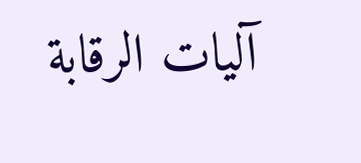آليات الرقابة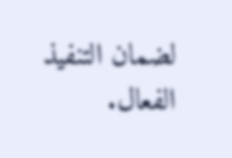لضمان التنفيذ الفعال.